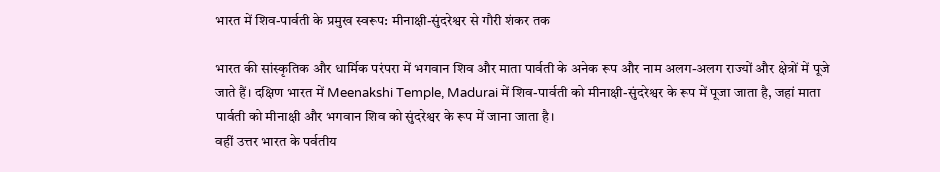भारत में शिव-पार्वती के प्रमुख स्वरूप: मीनाक्षी-सुंदरेश्वर से गौरी शंकर तक

भारत की सांस्कृतिक और धार्मिक परंपरा में भगवान शिव और माता पार्वती के अनेक रूप और नाम अलग-अलग राज्यों और क्षेत्रों में पूजे जाते हैं। दक्षिण भारत में Meenakshi Temple, Madurai में शिव-पार्वती को मीनाक्षी-सुंदरेश्वर के रूप में पूजा जाता है, जहां माता पार्वती को मीनाक्षी और भगवान शिव को सुंदरेश्वर के रूप में जाना जाता है।
वहीं उत्तर भारत के पर्वतीय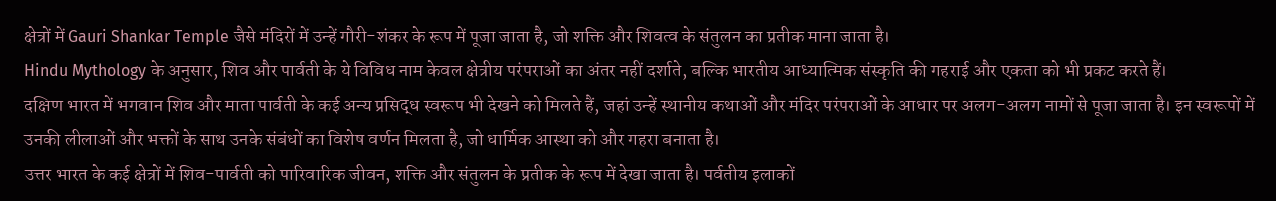क्षेत्रों में Gauri Shankar Temple जैसे मंदिरों में उन्हें गौरी-शंकर के रूप में पूजा जाता है, जो शक्ति और शिवत्व के संतुलन का प्रतीक माना जाता है।
Hindu Mythology के अनुसार, शिव और पार्वती के ये विविध नाम केवल क्षेत्रीय परंपराओं का अंतर नहीं दर्शाते, बल्कि भारतीय आध्यात्मिक संस्कृति की गहराई और एकता को भी प्रकट करते हैं।
दक्षिण भारत में भगवान शिव और माता पार्वती के कई अन्य प्रसिद्ध स्वरूप भी देखने को मिलते हैं, जहां उन्हें स्थानीय कथाओं और मंदिर परंपराओं के आधार पर अलग-अलग नामों से पूजा जाता है। इन स्वरूपों में उनकी लीलाओं और भक्तों के साथ उनके संबंधों का विशेष वर्णन मिलता है, जो धार्मिक आस्था को और गहरा बनाता है।
उत्तर भारत के कई क्षेत्रों में शिव-पार्वती को पारिवारिक जीवन, शक्ति और संतुलन के प्रतीक के रूप में देखा जाता है। पर्वतीय इलाकों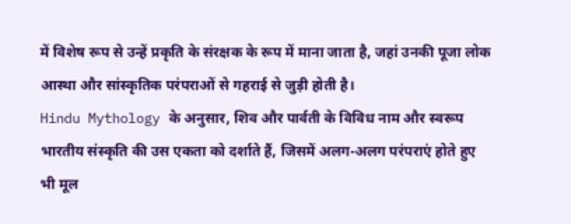में विशेष रूप से उन्हें प्रकृति के संरक्षक के रूप में माना जाता है, जहां उनकी पूजा लोक आस्था और सांस्कृतिक परंपराओं से गहराई से जुड़ी होती है।
Hindu Mythology के अनुसार, शिव और पार्वती के विविध नाम और स्वरूप भारतीय संस्कृति की उस एकता को दर्शाते हैं, जिसमें अलग-अलग परंपराएं होते हुए भी मूल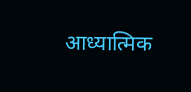आध्यात्मिक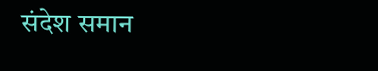संदेश समान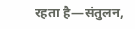रहता है—संतुलन,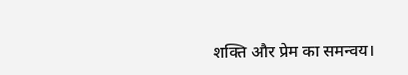शक्ति और प्रेम का समन्वय।